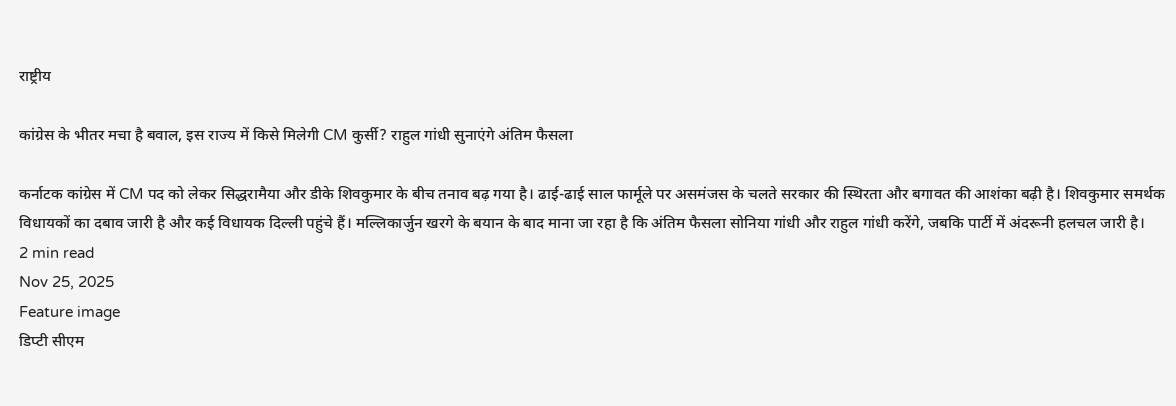राष्ट्रीय

कांग्रेस के भीतर मचा है बवाल, इस राज्य में किसे मिलेगी CM कुर्सी? राहुल गांधी सुनाएंगे अंतिम फैसला

कर्नाटक कांग्रेस में CM पद को लेकर सिद्धरामैया और डीके शिवकुमार के बीच तनाव बढ़ गया है। ढाई-ढाई साल फार्मूले पर असमंजस के चलते सरकार की स्थिरता और बगावत की आशंका बढ़ी है। शिवकुमार समर्थक विधायकों का दबाव जारी है और कई विधायक दिल्ली पहुंचे हैं। मल्लिकार्जुन खरगे के बयान के बाद माना जा रहा है कि अंतिम फैसला सोनिया गांधी और राहुल गांधी करेंगे, जबकि पार्टी में अंदरूनी हलचल जारी है।
2 min read
Nov 25, 2025
Feature image
डिप्टी सीएम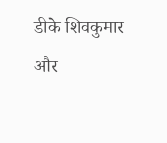डीके शिवकुमार और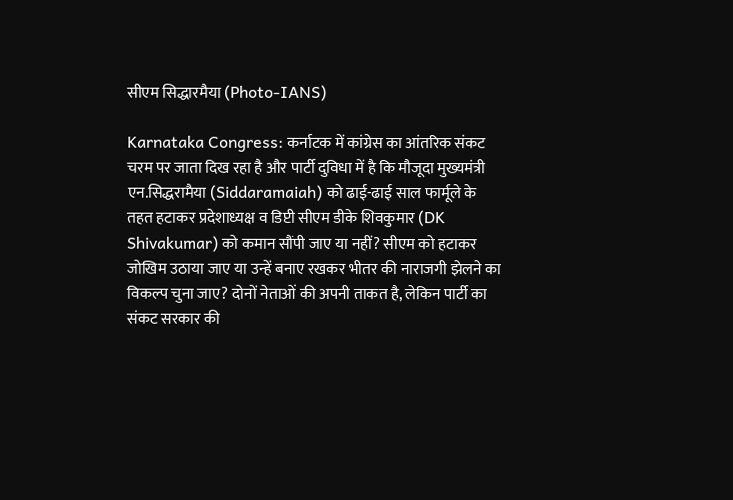सीएम सिद्धारमैया (Photo-IANS)

Karnataka Congress: कर्नाटक में कांग्रेस का आंतरिक संकट चरम पर जाता दिख रहा है और पार्टी दुविधा में है कि मौजूदा मुख्यमंत्री एन.सिद्धरामैया (Siddaramaiah) को ढाई-ढाई साल फार्मूले के तहत हटाकर प्रदेशाध्यक्ष व डिप्टी सीएम डीके शिवकुमार (DK Shivakumar) को कमान सौंपी जाए या नहीं? सीएम को हटाकर जोखिम उठाया जाए या उन्हें बनाए रखकर भीतर की नाराजगी झेलने का विकल्प चुना जाए? दोनों नेताओं की अपनी ताकत है, लेकिन पार्टी का संकट सरकार की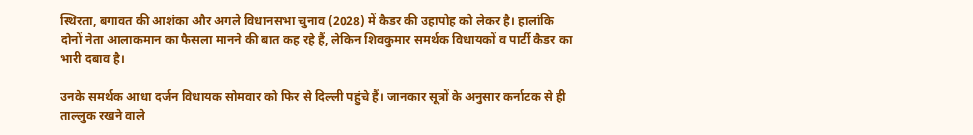स्थिरता, बगावत की आशंका और अगले विधानसभा चुनाव (2028) में कैडर की उहापोह को लेकर है। हालांकि दोनों नेता आलाकमान का फैसला मानने की बात कह रहे हैं, लेकिन शिवकुमार समर्थक विधायकों व पार्टी कैडर का भारी दबाव है।

उनके समर्थक आधा दर्जन विधायक सोमवार को फिर से दिल्ली पहुंचे हैं। जानकार सूत्रों के अनुसार कर्नाटक से ही ताल्लुक रखने वाले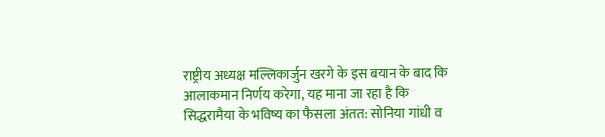राष्ट्रीय अध्यक्ष मल्लिकार्जुन खरगे के इस बयान के बाद कि आलाकमान निर्णय करेगा, यह माना जा रहा है कि सिद्धरामैया के भविष्य का फैसला अंतत: सोनिया गांधी व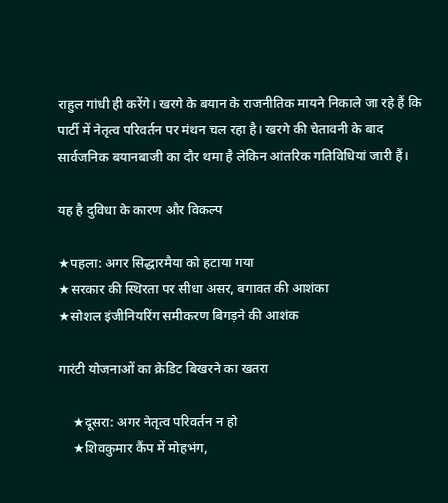राहुल गांधी ही करेंगे। खरगे के बयान के राजनीतिक मायने निकाले जा रहे हैं कि पार्टी में नेतृत्व परिवर्तन पर मंथन चल रहा है। खरगे की चेतावनी के बाद सार्वजनिक बयानबाजी का दौर थमा है लेकिन आंतरिक गतिविधियां जारी हैं।

यह है दुविधा के कारण और विकल्प

★पहला: अगर सिद्धारमैया को हटाया गया
★सरकार की स्थिरता पर सीधा असर, बगावत की आशंका
★सोशल इंजीनियरिंग समीकरण बिगड़ने की आशंक

गारंटी योजनाओं का क्रेडिट बिखरने का खतरा

    ★दूसरा: अगर नेतृत्व परिवर्तन न हो
    ★शिवकुमार कैंप में मोहभंग,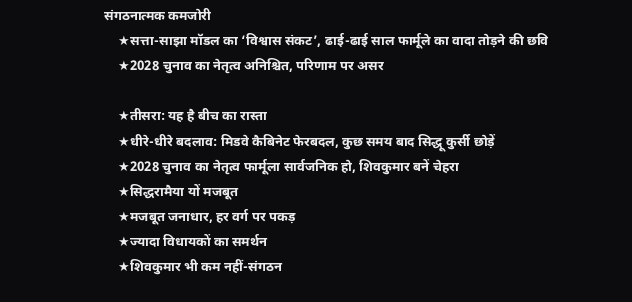संगठनात्मक कमजोरी
    ★सत्ता-साझा मॉडल का ‘विश्वास संकट’, ढाई-ढाई साल फार्मूले का वादा तोड़ने की छवि
    ★2028 चुनाव का नेतृत्व अनिश्चित, परिणाम पर असर

    ★तीसरा: यह है बीच का रास्ता
    ★धीरे-धीरे बदलाव: मिडवे कैबिनेट फेरबदल, कुछ समय बाद सिद्धू कुर्सी छोड़ें
    ★2028 चुनाव का नेतृत्व फार्मूला सार्वजनिक हो, शिवकुमार बनें चेहरा
    ★सिद्धरामैया यों मजबूत
    ★मजबूत जनाधार, हर वर्ग पर पकड़
    ★ज्यादा विधायकों का समर्थन
    ★शिवकुमार भी कम नहीं-संगठन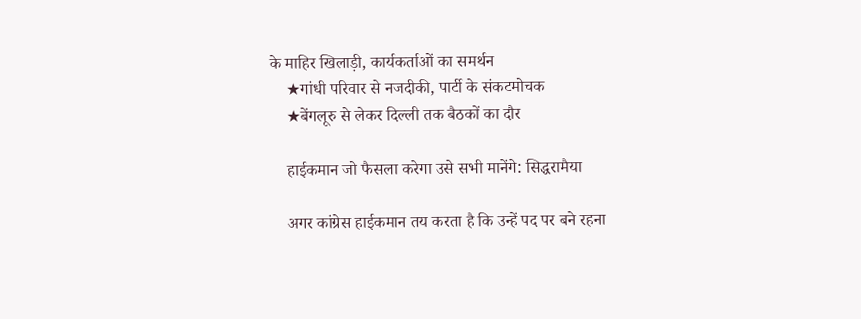के माहिर खिलाड़ी, कार्यकर्ताओं का समर्थन
    ★गांधी परिवार से नजदीकी, पार्टी के संकटमोचक
    ★बेंगलूरु से लेकर दिल्ली तक बैठकों का दौर

    हाईकमान जो फैसला करेगा उसे सभी मानेंगे: सिद्धरामैया

    अगर कांग्रेस हाईकमान तय करता है कि उन्हें पद पर बने रहना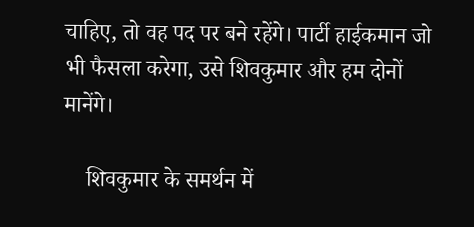चाहिए, तो वह पद पर बने रहेंगे। पार्टी हाईकमान जो भी फैसला करेगा, उसे शिवकुमार और हम दोनों मानेंगे।

    शिवकुमार के समर्थन में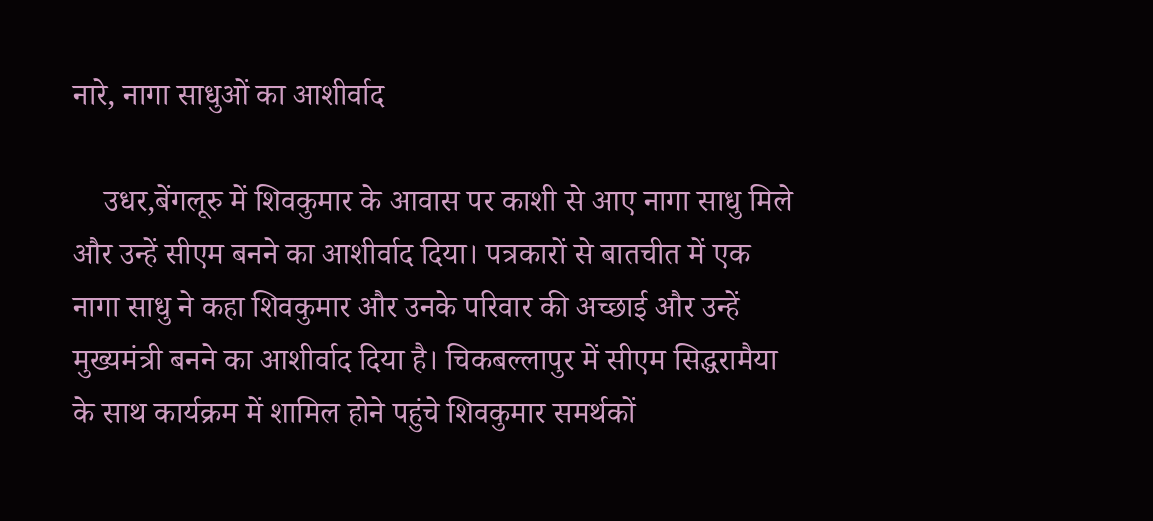नारे, नागा साधुओं का आशीर्वाद

    उधर,बेंगलूरु में शिवकुमार के आवास पर काशी से आए नागा साधु मिले और उन्हें सीएम बनने का आशीर्वाद दिया। पत्रकारों से बातचीत में एक नागा साधु ने कहा शिवकुमार और उनके परिवार की अच्छाई और उन्हें मुख्यमंत्री बनने का आशीर्वाद दिया है। चिकबल्लापुर में सीएम सिद्धरामैया के साथ कार्यक्रम में शामिल होने पहुंचे शिवकुमार समर्थकों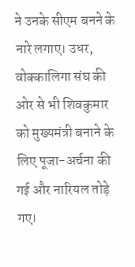ने उनके सीएम बनने के नारे लगाए। उधर, वोक्कालिगा संघ की ओर से भी शिवकुमार को मुख्यमंत्री बनाने के लिए पूजा-अर्चना की गई और नारियल तोड़े गए।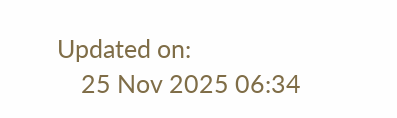Updated on:
    25 Nov 2025 06:34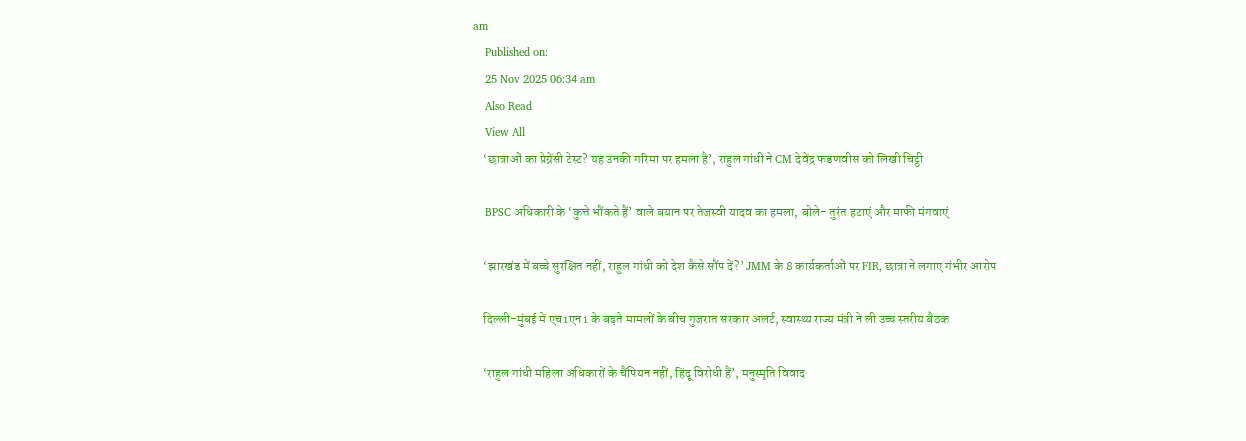am
    Published on:
    25 Nov 2025 06:34 am
    Also Read
    View All
    ‘छात्राओं का प्रेग्नेंसी टेस्ट? यह उनकी गरिमा पर हमला है’, राहुल गांधी ने CM देवेंद्र फडणवीस को लिखी चिट्ठी

    BPSC अधिकारी के ‘कुत्ते भौंकते हैं’ वाले बयान पर तेजस्वी यादव का हमला, बोले- तुरंत हटाएं और माफी मंगवाएं

    ‘झारखंड में बच्चे सुरक्षित नहीं, राहुल गांधी को देश कैसे सौंप दें?’ JMM के 8 कार्यकर्ताओं पर FIR, छात्रा ने लगाए गंभीर आरोप

    दिल्ली-मुंबई में एच1एन1 के बढ़ते मामलों के बीच गुजरात सरकार अलर्ट, स्वास्थ्य राज्य मंत्री ने ली उच्च स्तरीय बैठक

    ‘राहुल गांधी महिला अधिकारों के चैंपियन नहीं, हिंदू विरोधी हैं’, मनुस्मृति विवाद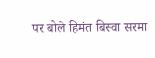पर बोले हिमंत बिस्वा सरमा